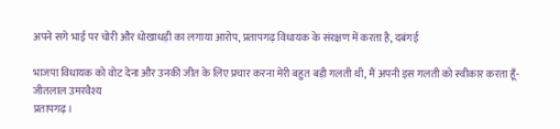अपने सगे भाई पर चोरी और धोखाधड़ी का लगाया आरोप, प्रतापगढ़ विधायक के संरक्षण में करता है, दबंगई

भाजपा विधायक को वोट देना और उनकी जीत के लिए प्रचार करना मेरी बहुत बड़ी गलती थी, मैं अपनी इस गलती को स्वीकार करता हूँ- जीतलाल उमरवैश्य
प्रतापगढ़।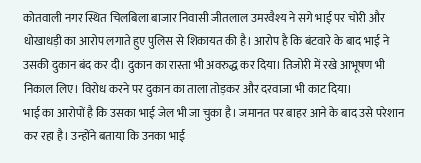कोतवाली नगर स्थित चिलबिला बाजार निवासी जीतलाल उमरवैश्य ने सगे भाई पर चोरी और धोखाधड़ी का आरोप लगाते हुए पुलिस से शिकायत की है। आरोप है कि बंटवारे के बाद भाई ने उसकी दुकान बंद कर दी। दुकान का रास्ता भी अवरुद्ध कर दिया। तिजोरी में रखे आभूषण भी निकाल लिए। विरोध करने पर दुकान का ताला तोड़कर और दरवाजा भी काट दिया।
भाई का आरोपों है कि उसका भाई जेल भी जा चुका है। जमानत पर बाहर आने के बाद उसे परेशान कर रहा है। उन्होंने बताया कि उनका भाई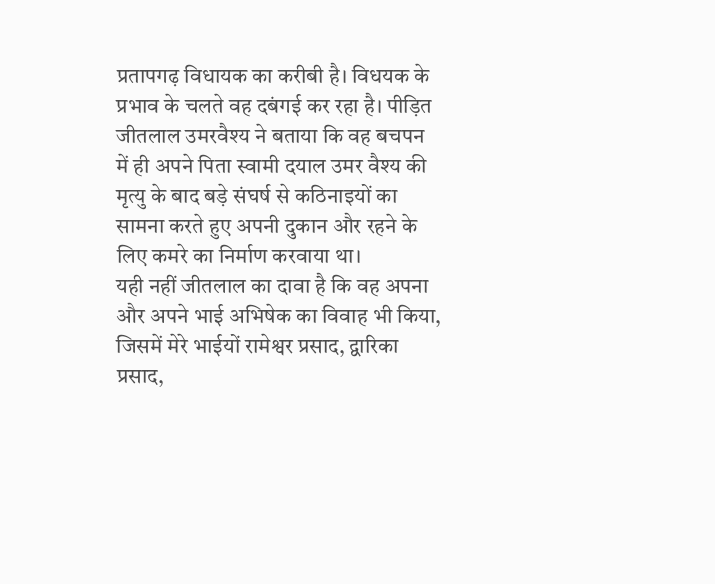प्रतापगढ़ विधायक का करीबी है। विधयक के प्रभाव के चलते वह दबंगई कर रहा है। पीड़ित जीतलाल उमरवैश्य ने बताया कि वह बचपन में ही अपने पिता स्वामी दयाल उमर वैश्य की मृत्यु के बाद बड़े संघर्ष से कठिनाइयों का सामना करते हुए अपनी दुकान और रहने के लिए कमरे का निर्माण करवाया था।
यही नहीं जीतलाल का दावा है कि वह अपना और अपने भाई अभिषेक का विवाह भी किया, जिसमें मेरे भाईयों रामेश्वर प्रसाद, द्वारिका प्रसाद,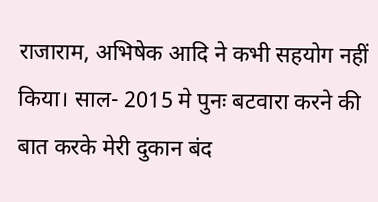राजाराम, अभिषेक आदि ने कभी सहयोग नहीं किया। साल- 2015 मे पुनः बटवारा करने की बात करके मेरी दुकान बंद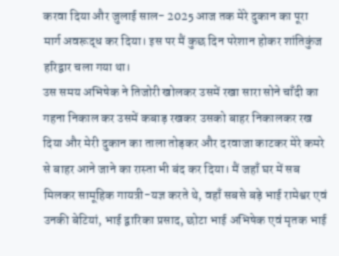करवा दिया और जुलाई साल- 2025 आज तक मेरे दुकान का पूरा मार्ग अवरूद्ध कर दिया। इस पर मैं कुछ दिन परेशान होकर शांतिकुंज हरिद्वार चला गया था।
उस समय अभिषेक ने तिजोरी खोलकर उसमें रखा सारा सोने चाँदी का गहना निकाल कर उसमें कबाड़ रखकर उसको बाहर निकालकर रख दिया और मेरी दुकान का ताला तोड़कर और दरवाजा काटकर मेरे कमरे से बाहर आने जाने का रास्ता भी बंद कर दिया। मैं जहाँ घर में सब मिलकर सामूहिक गायत्री-यज्ञ करते थे, वहाँ सबसे बड़े भाई रामेश्वर एवं उनकी बेटियां, भाई द्वारिका प्रसाद, छोटा भाई अभिषेक एवं मृतक भाई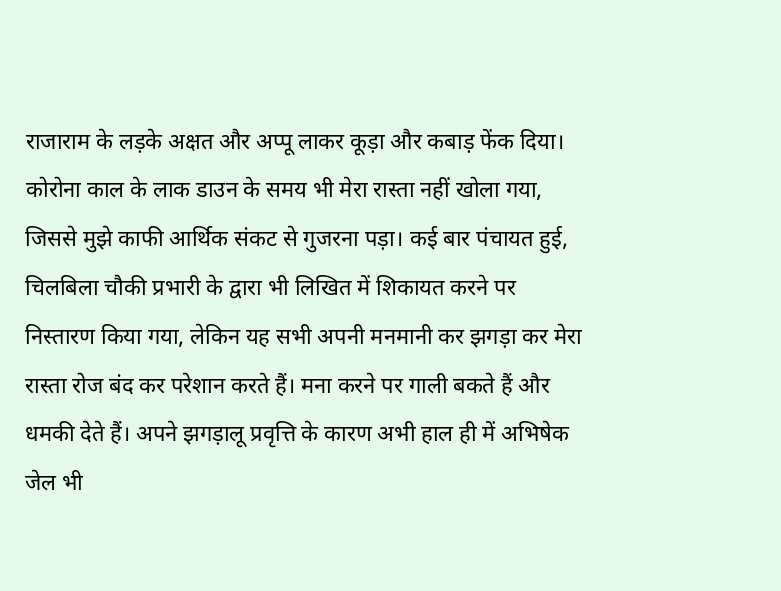राजाराम के लड़के अक्षत और अप्पू लाकर कूड़ा और कबाड़ फेंक दिया।
कोरोना काल के लाक डाउन के समय भी मेरा रास्ता नहीं खोला गया, जिससे मुझे काफी आर्थिक संकट से गुजरना पड़ा। कई बार पंचायत हुई, चिलबिला चौकी प्रभारी के द्वारा भी लिखित में शिकायत करने पर निस्तारण किया गया, लेकिन यह सभी अपनी मनमानी कर झगड़ा कर मेरा रास्ता रोज बंद कर परेशान करते हैं। मना करने पर गाली बकते हैं और धमकी देते हैं। अपने झगड़ालू प्रवृत्ति के कारण अभी हाल ही में अभिषेक जेल भी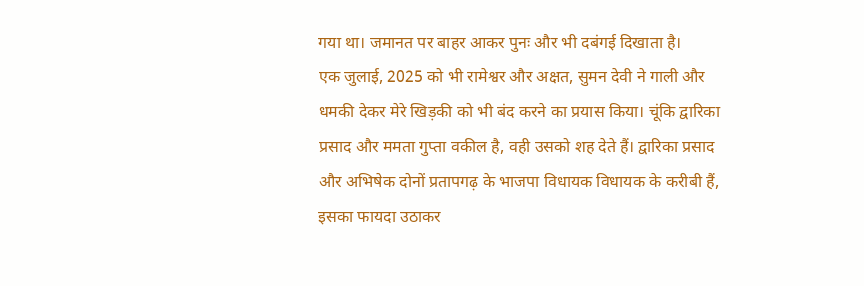गया था। जमानत पर बाहर आकर पुनः और भी दबंगई दिखाता है।
एक जुलाई, 2025 को भी रामेश्वर और अक्षत, सुमन देवी ने गाली और धमकी देकर मेरे खिड़की को भी बंद करने का प्रयास किया। चूंकि द्वारिका प्रसाद और ममता गुप्ता वकील है, वही उसको शह देते हैं। द्वारिका प्रसाद और अभिषेक दोनों प्रतापगढ़ के भाजपा विधायक विधायक के करीबी हैं, इसका फायदा उठाकर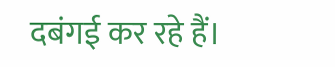दबंगई कर रहे हैं।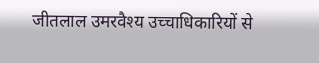जीतलाल उमरवैश्य उच्चाधिकारियों से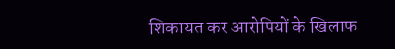शिकायत कर आरोपियों के खिलाफ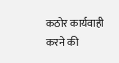कठोर कार्यवाही करने की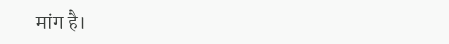मांग है।